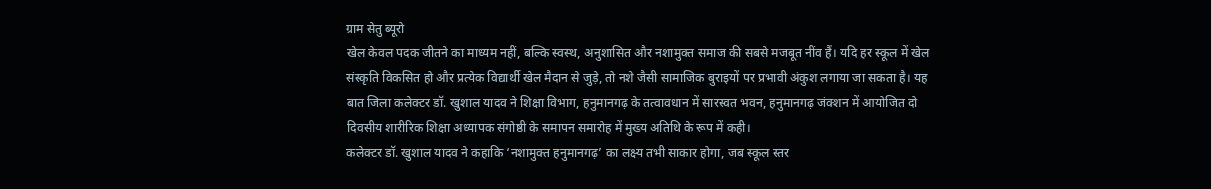ग्राम सेतु ब्यूरो
खेल केवल पदक जीतने का माध्यम नहीं, बल्कि स्वस्थ, अनुशासित और नशामुक्त समाज की सबसे मजबूत नींव हैं। यदि हर स्कूल में खेल संस्कृति विकसित हो और प्रत्येक विद्यार्थी खेल मैदान से जुड़े, तो नशे जैसी सामाजिक बुराइयों पर प्रभावी अंकुश लगाया जा सकता है। यह बात जिला कलेक्टर डॉ. खुशाल यादव ने शिक्षा विभाग, हनुमानगढ़ के तत्वावधान में सारस्वत भवन, हनुमानगढ़ जंक्शन में आयोजित दो दिवसीय शारीरिक शिक्षा अध्यापक संगोष्ठी के समापन समारोह में मुख्य अतिथि के रूप में कही।
कलेक्टर डॉ. खुशाल यादव ने कहाकि ‘नशामुक्त हनुमानगढ़’ का लक्ष्य तभी साकार होगा, जब स्कूल स्तर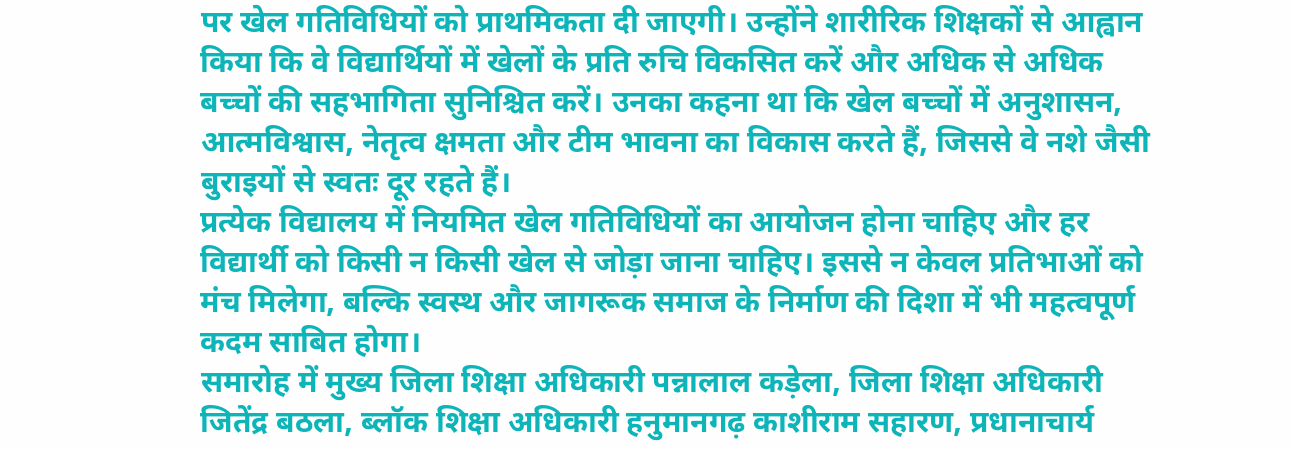पर खेल गतिविधियों को प्राथमिकता दी जाएगी। उन्होंने शारीरिक शिक्षकों से आह्वान किया कि वे विद्यार्थियों में खेलों के प्रति रुचि विकसित करें और अधिक से अधिक बच्चों की सहभागिता सुनिश्चित करें। उनका कहना था कि खेल बच्चों में अनुशासन, आत्मविश्वास, नेतृत्व क्षमता और टीम भावना का विकास करते हैं, जिससे वे नशे जैसी बुराइयों से स्वतः दूर रहते हैं।
प्रत्येक विद्यालय में नियमित खेल गतिविधियों का आयोजन होना चाहिए और हर विद्यार्थी को किसी न किसी खेल से जोड़ा जाना चाहिए। इससे न केवल प्रतिभाओं को मंच मिलेगा, बल्कि स्वस्थ और जागरूक समाज के निर्माण की दिशा में भी महत्वपूर्ण कदम साबित होगा।
समारोह में मुख्य जिला शिक्षा अधिकारी पन्नालाल कड़ेला, जिला शिक्षा अधिकारी जितेंद्र बठला, ब्लॉक शिक्षा अधिकारी हनुमानगढ़ काशीराम सहारण, प्रधानाचार्य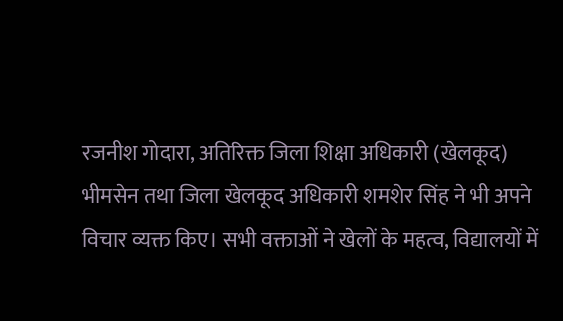रजनीश गोदारा, अतिरिक्त जिला शिक्षा अधिकारी (खेलकूद) भीमसेन तथा जिला खेलकूद अधिकारी शमशेर सिंह ने भी अपने विचार व्यक्त किए। सभी वक्ताओं ने खेलों के महत्व, विद्यालयों में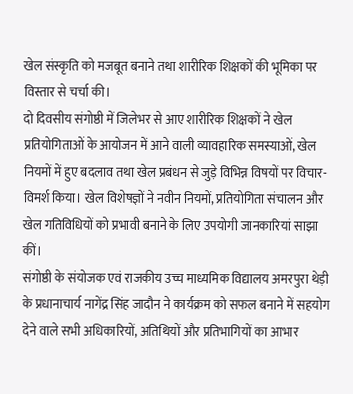खेल संस्कृति को मजबूत बनाने तथा शारीरिक शिक्षकों की भूमिका पर विस्तार से चर्चा की।
दो दिवसीय संगोष्ठी में जिलेभर से आए शारीरिक शिक्षकों ने खेल प्रतियोगिताओं के आयोजन में आने वाली व्यावहारिक समस्याओं, खेल नियमों में हुए बदलाव तथा खेल प्रबंधन से जुड़े विभिन्न विषयों पर विचार-विमर्श किया। खेल विशेषज्ञों ने नवीन नियमों, प्रतियोगिता संचालन और खेल गतिविधियों को प्रभावी बनाने के लिए उपयोगी जानकारियां साझा कीं।
संगोष्ठी के संयोजक एवं राजकीय उच्च माध्यमिक विद्यालय अमरपुरा थेड़ी के प्रधानाचार्य नागेंद्र सिंह जादौन ने कार्यक्रम को सफल बनाने में सहयोग देने वाले सभी अधिकारियों, अतिथियों और प्रतिभागियों का आभार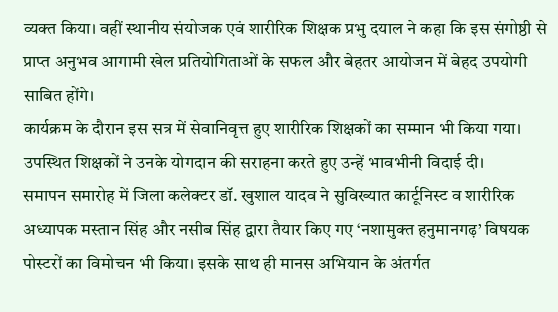व्यक्त किया। वहीं स्थानीय संयोजक एवं शारीरिक शिक्षक प्रभु दयाल ने कहा कि इस संगोष्ठी से प्राप्त अनुभव आगामी खेल प्रतियोगिताओं के सफल और बेहतर आयोजन में बेहद उपयोगी साबित होंगे।
कार्यक्रम के दौरान इस सत्र में सेवानिवृत्त हुए शारीरिक शिक्षकों का सम्मान भी किया गया। उपस्थित शिक्षकों ने उनके योगदान की सराहना करते हुए उन्हें भावभीनी विदाई दी।
समापन समारोह में जिला कलेक्टर डॉ. खुशाल यादव ने सुविख्यात कार्टूनिस्ट व शारीरिक अध्यापक मस्तान सिंह और नसीब सिंह द्वारा तैयार किए गए ‘नशामुक्त हनुमानगढ़’ विषयक पोस्टरों का विमोचन भी किया। इसके साथ ही मानस अभियान के अंतर्गत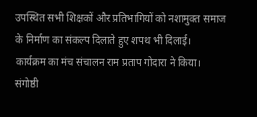उपस्थित सभी शिक्षकों और प्रतिभागियों को नशामुक्त समाज के निर्माण का संकल्प दिलाते हुए शपथ भी दिलाई।
कार्यक्रम का मंच संचालन राम प्रताप गोदारा ने किया। संगोष्ठी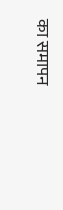का समापन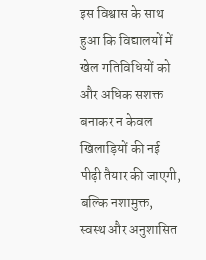इस विश्वास के साथ हुआ कि विद्यालयों में खेल गतिविधियों को और अधिक सशक्त बनाकर न केवल खिलाड़ियों की नई पीढ़ी तैयार की जाएगी, बल्कि नशामुक्त, स्वस्थ और अनुशासित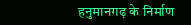हनुमानगढ़ के निर्माण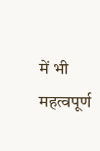में भी महत्वपूर्ण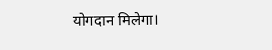योगदान मिलेगा।